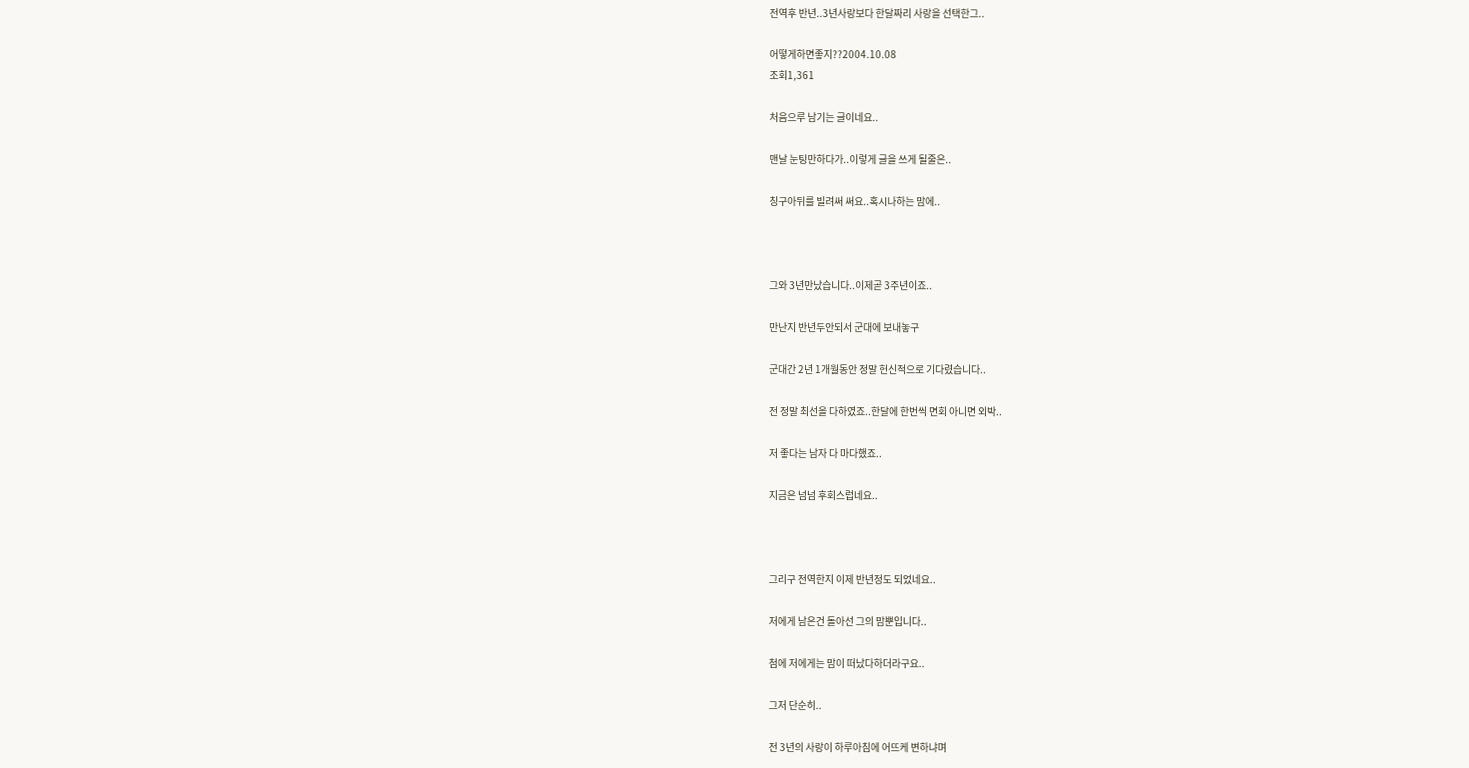전역후 반년..3년사랑보다 한달짜리 사랑을 선택한그..

어떻게하면좋지??2004.10.08
조회1,361

처음으루 남기는 글이네요..

맨날 눈팅만하다가..이렇게 글을 쓰게 될줄은..

칭구아뒤를 빌려써 써요..혹시나하는 맘에..



그와 3년만났습니다..이제곧 3주년이죠..

만난지 반년두안되서 군대에 보내놓구

군대간 2년 1개월동안 정말 헌신적으로 기다렸습니다..

전 정말 최선을 다하였죠..한달에 한번씩 면회 아니면 외박..

저 좋다는 남자 다 마다했죠..

지금은 넘넘 후회스럽네요..



그리구 전역한지 이제 반년정도 되었네요..

저에게 남은건 돌아선 그의 맘뿐입니다..

첨에 저에게는 맘이 떠났다하더라구요..

그저 단순히..

전 3년의 사랑이 하루아침에 어뜨케 변하냐며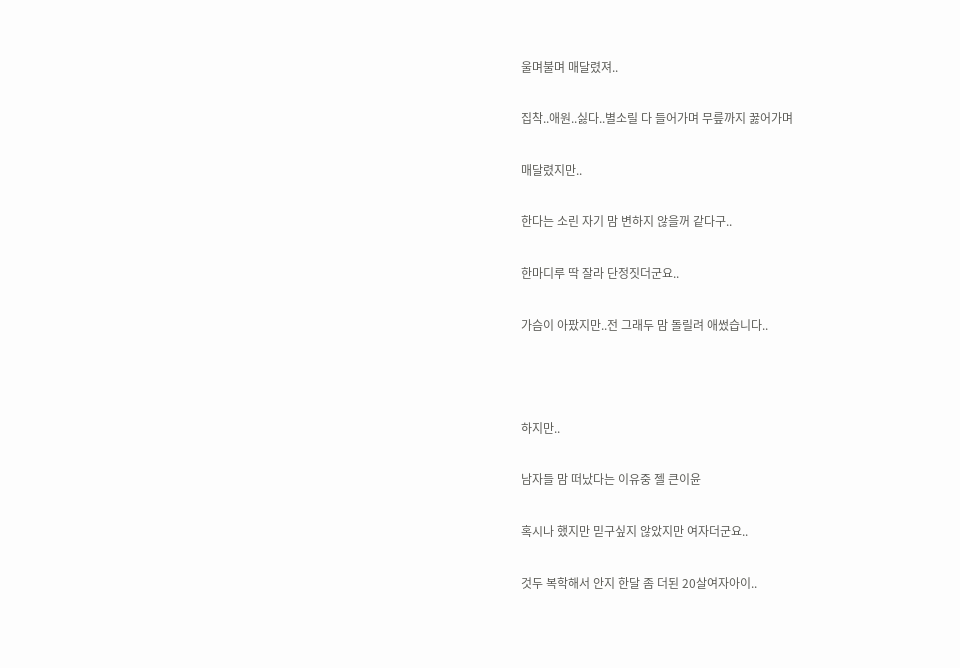울며불며 매달렸져..

집착..애원..싫다..별소릴 다 들어가며 무릎까지 꿇어가며

매달렸지만..

한다는 소린 자기 맘 변하지 않을꺼 같다구..

한마디루 딱 잘라 단정짓더군요..

가슴이 아팠지만..전 그래두 맘 돌릴려 애썼습니다..



하지만..

남자들 맘 떠났다는 이유중 젤 큰이윤

혹시나 했지만 믿구싶지 않았지만 여자더군요..

것두 복학해서 안지 한달 좀 더된 20살여자아이..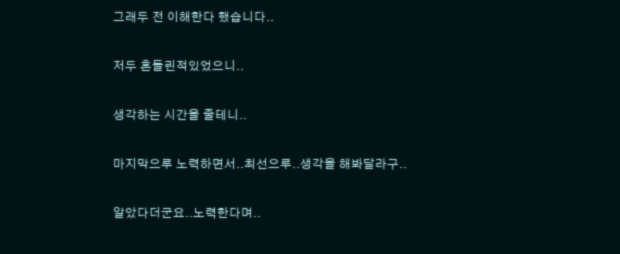그래두 전 이해한다 했습니다..

저두 흔들린적있었으니..

생각하는 시간을 줄테니..

마지막으루 노력하면서..최선으루..생각을 해봐달라구..

알았다더군요..노력한다며..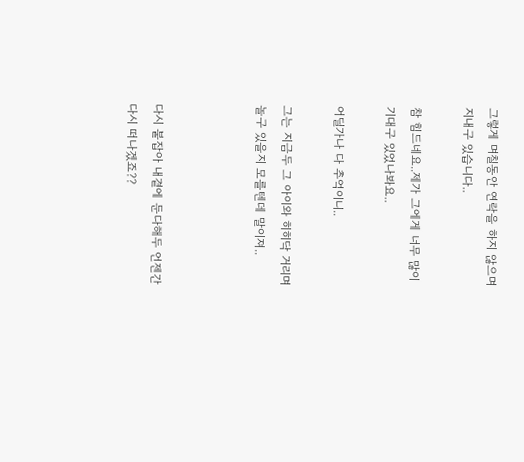그렇게 며칠동안 연락을 하지 않으며 지내구 있습니다..

참 힘드네요..제가 그에게 너무 많이 기대구 있었나봐요..

어딜가나 다 추억이니..

그는 지금두 그 아이와 히히닥 거리며 놀구 있을지 모를텐데 말이져..



다시 붙잡아 내곁에 둔다해두 언젠간 다시 떠나겠죠??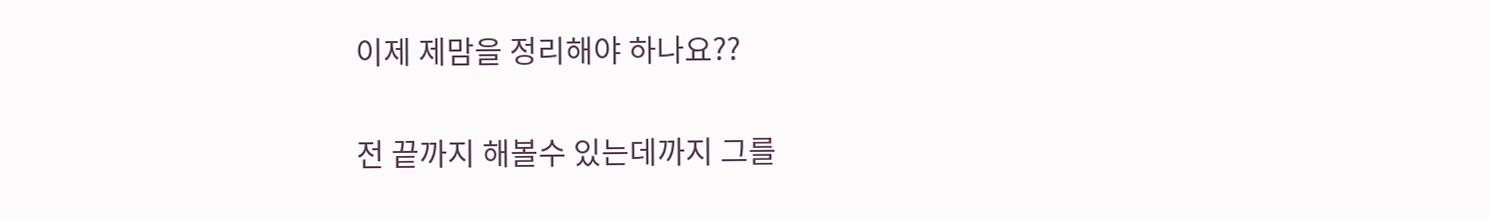이제 제맘을 정리해야 하나요??

전 끝까지 해볼수 있는데까지 그를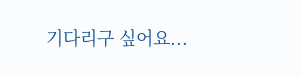기다리구 싶어요...